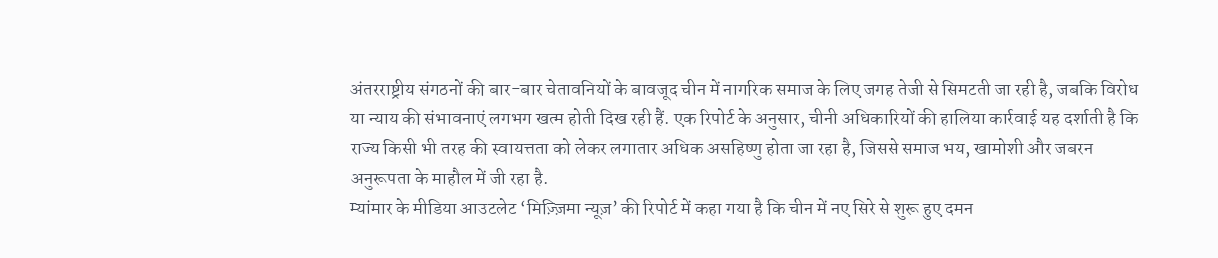अंतरराष्ट्रीय संगठनों की बार-बार चेतावनियों के बावजूद चीन में नागरिक समाज के लिए जगह तेजी से सिमटती जा रही है, जबकि विरोध या न्याय की संभावनाएं लगभग खत्म होती दिख रही हैं. एक रिपोर्ट के अनुसार, चीनी अधिकारियों की हालिया कार्रवाई यह दर्शाती है कि राज्य किसी भी तरह की स्वायत्तता को लेकर लगातार अधिक असहिष्णु होता जा रहा है, जिससे समाज भय, खामोशी और जबरन अनुरूपता के माहौल में जी रहा है.
म्यांमार के मीडिया आउटलेट ‘मिज़्ज़िमा न्यूज़’ की रिपोर्ट में कहा गया है कि चीन में नए सिरे से शुरू हुए दमन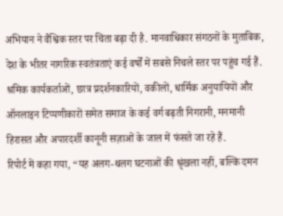अभियान ने वैश्विक स्तर पर चिंता बढ़ा दी है. मानवाधिकार संगठनों के मुताबिक, देश के भीतर नागरिक स्वतंत्रताएं कई वर्षों में सबसे निचले स्तर पर पहुंच गई हैं. श्रमिक कार्यकर्ताओं, छात्र प्रदर्शनकारियों, वकीलों, धार्मिक अनुयायियों और ऑनलाइन टिप्पणीकारों समेत समाज के कई वर्ग बढ़ती निगरानी, मनमानी हिरासत और अपारदर्शी कानूनी सज़ाओं के जाल में फंसते जा रहे हैं.
रिपोर्ट में कहा गया, “यह अलग-थलग घटनाओं की श्रृंखला नहीं, बल्कि दमन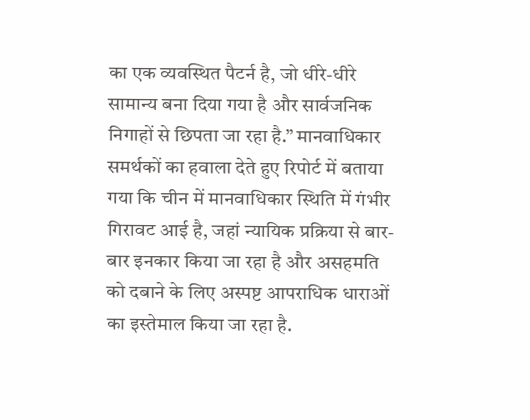का एक व्यवस्थित पैटर्न है, जो धीरे-धीरे सामान्य बना दिया गया है और सार्वजनिक निगाहों से छिपता जा रहा है.” मानवाधिकार समर्थकों का हवाला देते हुए रिपोर्ट में बताया गया कि चीन में मानवाधिकार स्थिति में गंभीर गिरावट आई है, जहां न्यायिक प्रक्रिया से बार-बार इनकार किया जा रहा है और असहमति को दबाने के लिए अस्पष्ट आपराधिक धाराओं का इस्तेमाल किया जा रहा है.